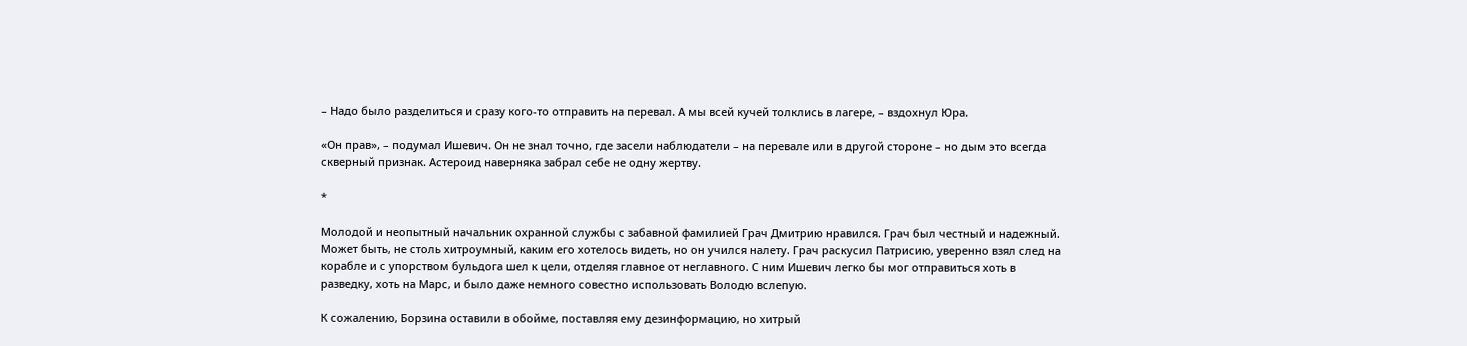– Надо было разделиться и сразу кого-то отправить на перевал. А мы всей кучей толклись в лагере, – вздохнул Юра.

«Он прав», – подумал Ишевич. Он не знал точно, где засели наблюдатели – на перевале или в другой стороне – но дым это всегда скверный признак. Астероид наверняка забрал себе не одну жертву.

*

Молодой и неопытный начальник охранной службы с забавной фамилией Грач Дмитрию нравился. Грач был честный и надежный. Может быть, не столь хитроумный, каким его хотелось видеть, но он учился налету. Грач раскусил Патрисию, уверенно взял след на корабле и с упорством бульдога шел к цели, отделяя главное от неглавного. С ним Ишевич легко бы мог отправиться хоть в разведку, хоть на Марс, и было даже немного совестно использовать Володю вслепую.

К сожалению, Борзина оставили в обойме, поставляя ему дезинформацию, но хитрый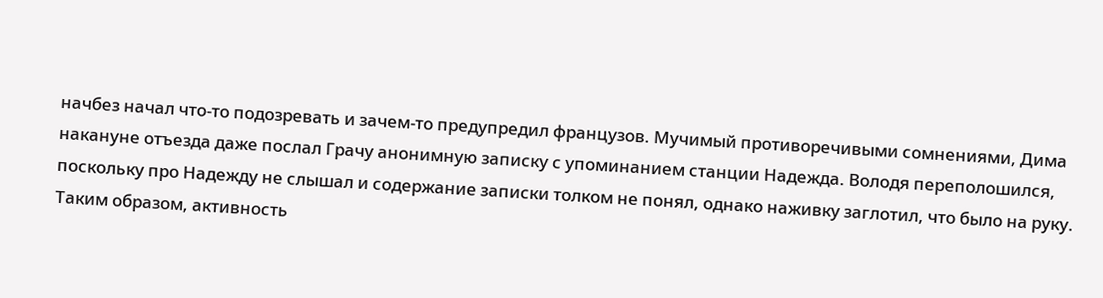начбез начал что-то подозревать и зачем-то предупредил французов. Мучимый противоречивыми сомнениями, Дима накануне отъезда даже послал Грачу анонимную записку с упоминанием станции Надежда. Володя переполошился, поскольку про Надежду не слышал и содержание записки толком не понял, однако наживку заглотил, что было на руку. Таким образом, активность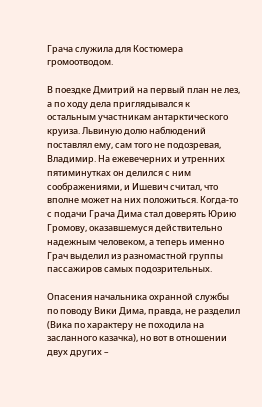Грача служила для Костюмера громоотводом.

В поездке Дмитрий на первый план не лез, а по ходу дела приглядывался к остальным участникам антарктического круиза. Львиную долю наблюдений поставлял ему, сам того не подозревая, Владимир. На ежевечерних и утренних пятиминутках он делился с ним соображениями, и Ишевич считал, что вполне может на них положиться. Когда-то с подачи Грача Дима стал доверять Юрию Громову, оказавшемуся действительно надежным человеком, а теперь именно Грач выделил из разномастной группы пассажиров самых подозрительных.

Опасения начальника охранной службы по поводу Вики Дима, правда, не разделил (Вика по характеру не походила на засланного казачка), но вот в отношении двух других –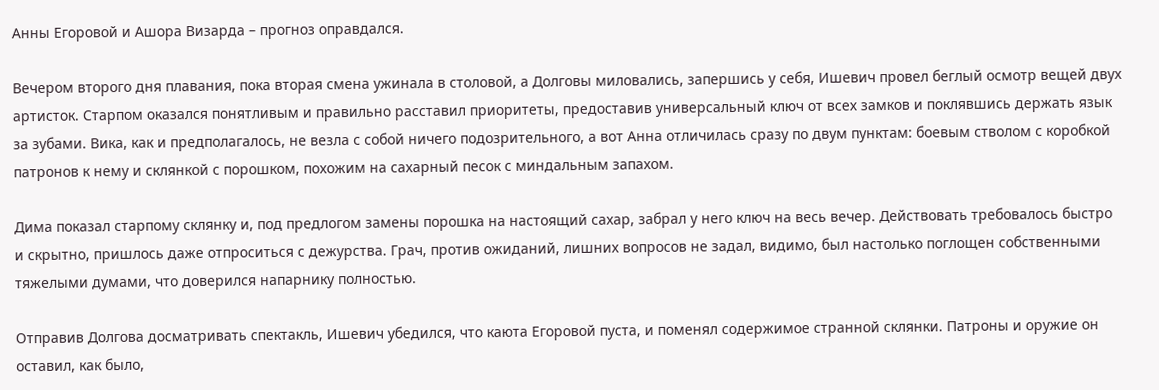Анны Егоровой и Ашора Визарда – прогноз оправдался.

Вечером второго дня плавания, пока вторая смена ужинала в столовой, а Долговы миловались, запершись у себя, Ишевич провел беглый осмотр вещей двух артисток. Старпом оказался понятливым и правильно расставил приоритеты, предоставив универсальный ключ от всех замков и поклявшись держать язык за зубами. Вика, как и предполагалось, не везла с собой ничего подозрительного, а вот Анна отличилась сразу по двум пунктам: боевым стволом с коробкой патронов к нему и склянкой с порошком, похожим на сахарный песок с миндальным запахом.

Дима показал старпому склянку и, под предлогом замены порошка на настоящий сахар, забрал у него ключ на весь вечер. Действовать требовалось быстро и скрытно, пришлось даже отпроситься с дежурства. Грач, против ожиданий, лишних вопросов не задал, видимо, был настолько поглощен собственными тяжелыми думами, что доверился напарнику полностью.

Отправив Долгова досматривать спектакль, Ишевич убедился, что каюта Егоровой пуста, и поменял содержимое странной склянки. Патроны и оружие он оставил, как было,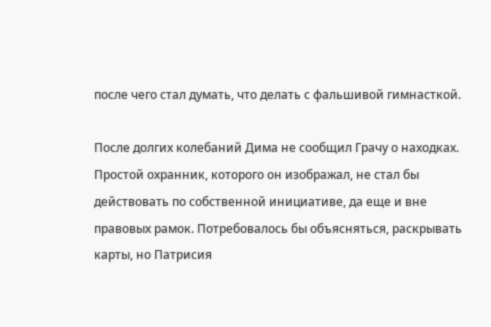после чего стал думать, что делать с фальшивой гимнасткой.

После долгих колебаний Дима не сообщил Грачу о находках. Простой охранник, которого он изображал, не стал бы действовать по собственной инициативе, да еще и вне правовых рамок. Потребовалось бы объясняться, раскрывать карты, но Патрисия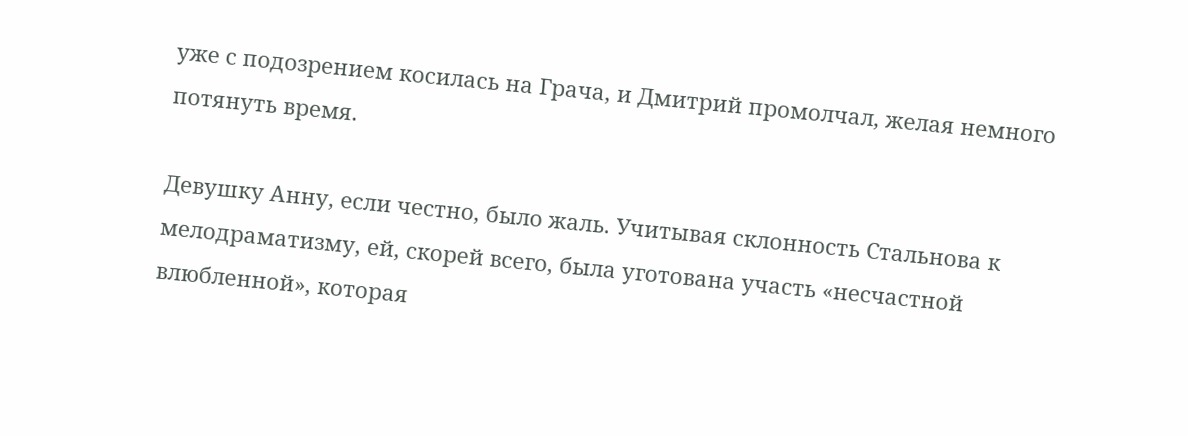уже с подозрением косилась на Грача, и Дмитрий промолчал, желая немного потянуть время.

Девушку Анну, если честно, было жаль. Учитывая склонность Стальнова к мелодраматизму, ей, скорей всего, была уготована участь «несчастной влюбленной», которая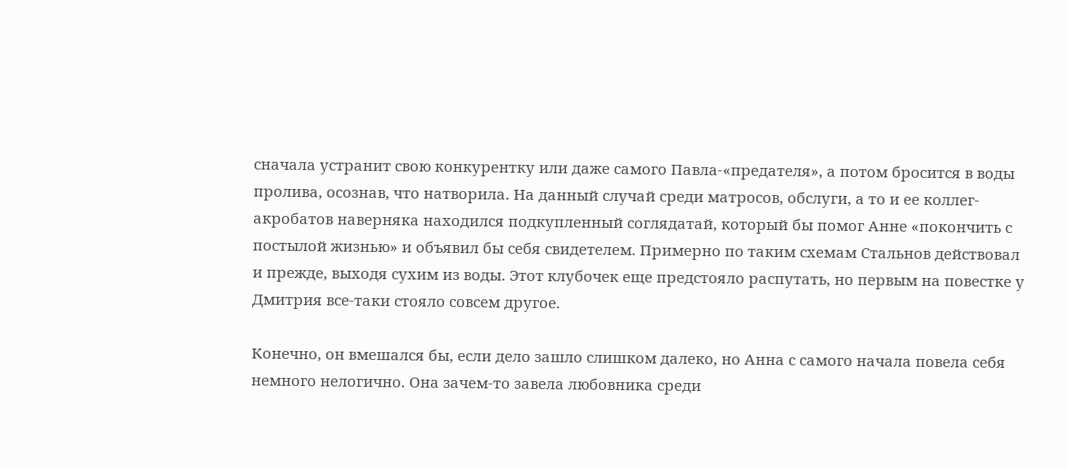сначала устранит свою конкурентку или даже самого Павла-«предателя», а потом бросится в воды пролива, осознав, что натворила. На данный случай среди матросов, обслуги, а то и ее коллег-акробатов наверняка находился подкупленный соглядатай, который бы помог Анне «покончить с постылой жизнью» и объявил бы себя свидетелем. Примерно по таким схемам Стальнов действовал и прежде, выходя сухим из воды. Этот клубочек еще предстояло распутать, но первым на повестке у Дмитрия все-таки стояло совсем другое.

Конечно, он вмешался бы, если дело зашло слишком далеко, но Анна с самого начала повела себя немного нелогично. Она зачем-то завела любовника среди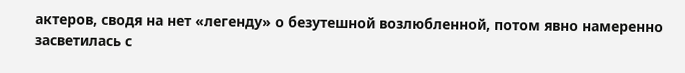актеров, сводя на нет «легенду» о безутешной возлюбленной, потом явно намеренно засветилась с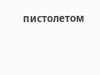пистолетом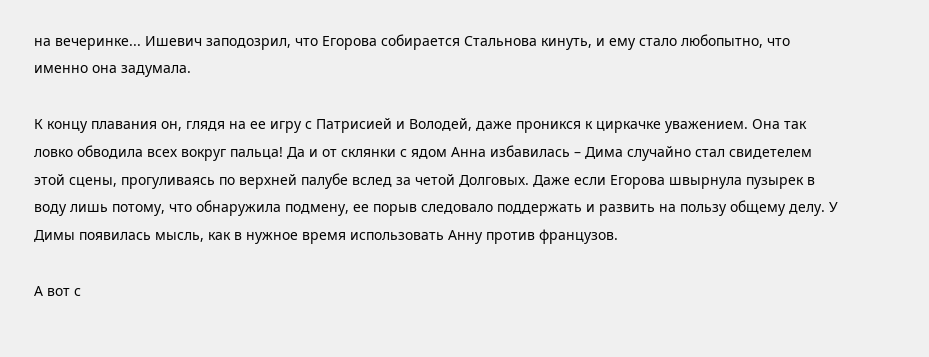на вечеринке... Ишевич заподозрил, что Егорова собирается Стальнова кинуть, и ему стало любопытно, что именно она задумала.

К концу плавания он, глядя на ее игру с Патрисией и Володей, даже проникся к циркачке уважением. Она так ловко обводила всех вокруг пальца! Да и от склянки с ядом Анна избавилась – Дима случайно стал свидетелем этой сцены, прогуливаясь по верхней палубе вслед за четой Долговых. Даже если Егорова швырнула пузырек в воду лишь потому, что обнаружила подмену, ее порыв следовало поддержать и развить на пользу общему делу. У Димы появилась мысль, как в нужное время использовать Анну против французов.

А вот с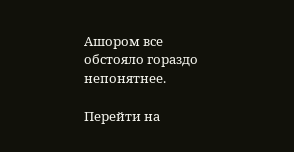Ашором все обстояло гораздо непонятнее.

Перейти на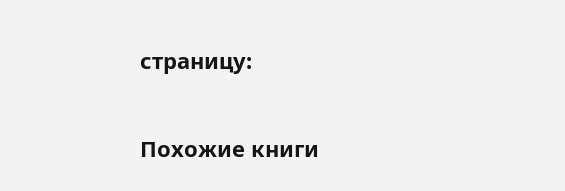страницу:

Похожие книги